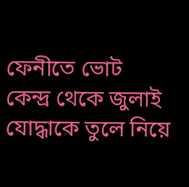ফেনীতে ভোট কেন্দ্র থেকে জুলাই যোদ্ধাকে তুলে নিয়ে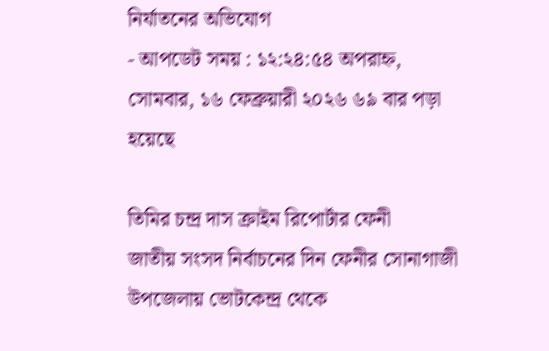নির্যাতনের অভিযোগ
- আপডেট সময় : ১২:২৪:৫৪ অপরাহ্ন, সোমবার, ১৬ ফেব্রুয়ারী ২০২৬ ৬৯ বার পড়া হয়েছে

তিমির চন্দ্র দাস ক্রাইম রিপোর্টার ফেনী
জাতীয় সংসদ নির্বাচনের দিন ফেনীর সোনাগাজী উপজেলায় ভোটকেন্দ্র থেকে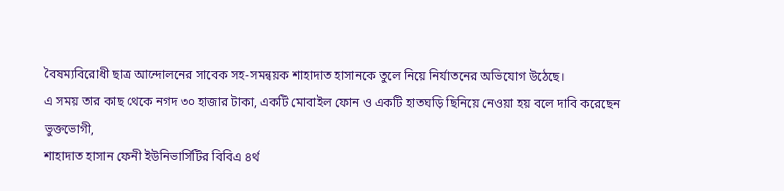বৈষম্যবিরোধী ছাত্র আন্দোলনের সাবেক সহ-সমন্বয়ক শাহাদাত হাসানকে তুলে নিয়ে নির্যাতনের অভিযোগ উঠেছে।
এ সময় তার কাছ থেকে নগদ ৩০ হাজার টাকা, একটি মোবাইল ফোন ও একটি হাতঘড়ি ছিনিয়ে নেওয়া হয় বলে দাবি করেছেন ভুক্তভোগী,
শাহাদাত হাসান ফেনী ইউনিভার্সিটির বিবিএ ৪র্থ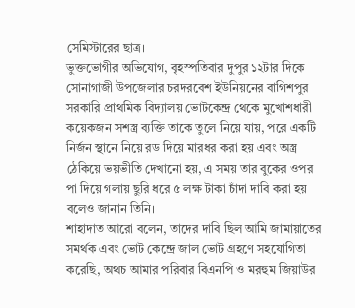সেমিস্টারের ছাত্র।
ভুক্তভোগীর অভিযোগ, বৃহস্পতিবার দুপুর ১২টার দিকে সোনাগাজী উপজেলার চরদরবেশ ইউনিয়নের বাগিশপুর সরকারি প্রাথমিক বিদ্যালয় ভোটকেন্দ্র থেকে মুখোশধারী কয়েকজন সশস্ত্র ব্যক্তি তাকে তুলে নিয়ে যায়, পরে একটি নির্জন স্থানে নিয়ে রড দিয়ে মারধর করা হয় এবং অস্ত্র ঠেকিয়ে ভয়ভীতি দেখানো হয়, এ সময় তার বুকের ওপর পা দিয়ে গলায় ছুরি ধরে ৫ লক্ষ টাকা চাঁদা দাবি করা হয় বলেও জানান তিনি।
শাহাদাত আরো বলেন, তাদের দাবি ছিল আমি জামায়াতের সমর্থক এবং ভোট কেন্দ্রে জাল ভোট গ্রহণে সহযোগিতা করেছি, অথচ আমার পরিবার বিএনপি ও মরহুম জিয়াউর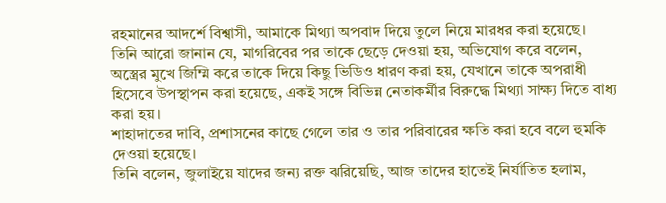রহমানের আদর্শে বিশ্বাসী, আমাকে মিথ্যা অপবাদ দিয়ে তুলে নিয়ে মারধর করা হয়েছে।
তিনি আরো জানান যে, মাগরিবের পর তাকে ছেড়ে দেওয়া হয়, অভিযোগ করে বলেন, অস্ত্রের মুখে জিম্মি করে তাকে দিয়ে কিছু ভিডিও ধারণ করা হয়, যেখানে তাকে অপরাধী হিসেবে উপস্থাপন করা হয়েছে, একই সঙ্গে বিভিন্ন নেতাকর্মীর বিরুদ্ধে মিথ্যা সাক্ষ্য দিতে বাধ্য করা হয়।
শাহাদাতের দাবি, প্রশাসনের কাছে গেলে তার ও তার পরিবারের ক্ষতি করা হবে বলে হুমকি দেওয়া হয়েছে।
তিনি বলেন, জুলাইয়ে যাদের জন্য রক্ত ঝরিয়েছি, আজ তাদের হাতেই নির্যাতিত হলাম,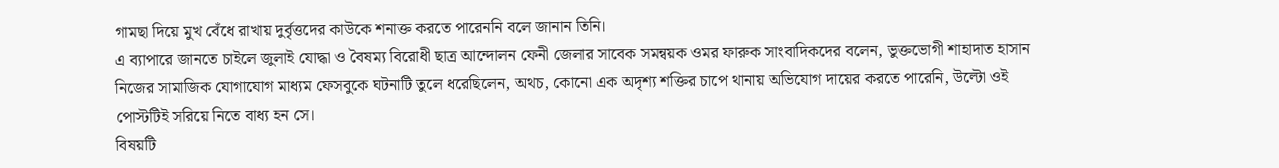গামছা দিয়ে মুখ বেঁধে রাখায় দুর্বৃত্তদের কাউকে শনাক্ত করতে পারেননি বলে জানান তিনি।
এ ব্যাপারে জানতে চাইলে জুলাই যোদ্ধা ও বৈষম্য বিরোধী ছাত্র আন্দোলন ফেনী জেলার সাবেক সমন্বয়ক ওমর ফারুক সাংবাদিকদের বলেন, ভুক্তভোগী শাহাদাত হাসান নিজের সামাজিক যোগাযোগ মাধ্যম ফেসবুকে ঘটনাটি তুলে ধরেছিলেন, অথচ, কোনো এক অদৃশ্য শক্তির চাপে থানায় অভিযোগ দায়ের করতে পারেনি, উল্টো ওই পোস্টটিই সরিয়ে নিতে বাধ্য হন সে।
বিষয়টি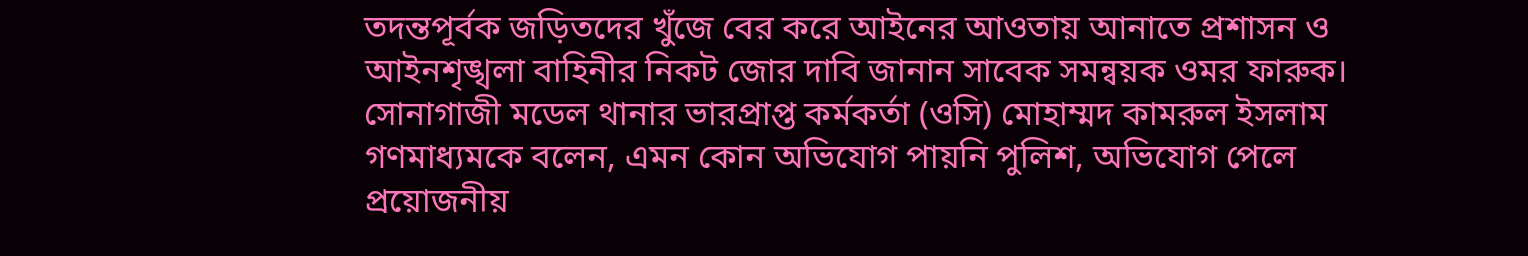তদন্তপূর্বক জড়িতদের খুঁজে বের করে আইনের আওতায় আনাতে প্রশাসন ও আইনশৃঙ্খলা বাহিনীর নিকট জোর দাবি জানান সাবেক সমন্বয়ক ওমর ফারুক।
সোনাগাজী মডেল থানার ভারপ্রাপ্ত কর্মকর্তা (ওসি) মোহাম্মদ কামরুল ইসলাম গণমাধ্যমকে বলেন, এমন কোন অভিযোগ পায়নি পুলিশ, অভিযোগ পেলে প্রয়োজনীয়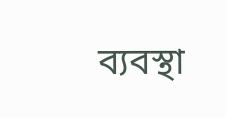ব্যবস্থা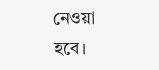নেওয়া হবে।